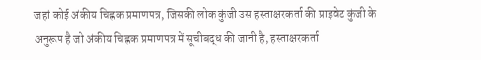जहां कोई अंकीय चिह्नक प्रमाणपत्र, जिसकी लोक कुंजी उस हस्ताक्षरकर्ता की प्राइवेट कुंजी के अनुरूप है जो अंकीय चिह्नक प्रमाणपत्र में सूचीबद्ध की जानी है, हस्ताक्षरकर्ता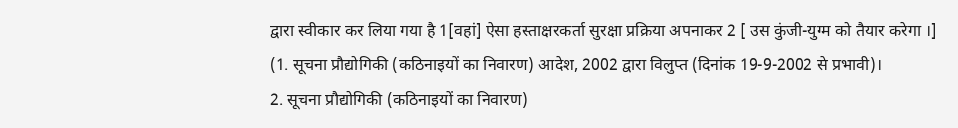द्वारा स्वीकार कर लिया गया है 1[वहां] ऐसा हस्ताक्षरकर्ता सुरक्षा प्रक्रिया अपनाकर 2 [ उस कुंजी-युग्म को तैयार करेगा ।]
(1. सूचना प्रौद्योगिकी (कठिनाइयों का निवारण) आदेश, 2002 द्वारा विलुप्त (दिनांक 19-9-2002 से प्रभावी)।
2. सूचना प्रौद्योगिकी (कठिनाइयों का निवारण)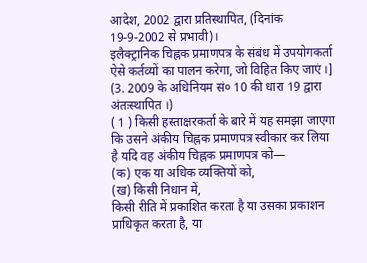आदेश, 2002 द्वारा प्रतिस्थापित, (दिनांक 19-9-2002 से प्रभावी)।
इलैक्ट्रानिक चिह्नक प्रमाणपत्र के संबंध में उपयोगकर्ता ऐसे कर्तव्यों का पालन करेगा, जो विहित किए जाएं ।]
(3. 2009 के अधिनियम सं० 10 की धारा 19 द्वारा अंतःस्थापित ।)
( 1 ) किसी हस्ताक्षरकर्ता के बारे में यह समझा जाएगा कि उसने अंकीय चिह्नक प्रमाणपत्र स्वीकार कर लिया है यदि वह अंकीय चिह्नक प्रमाणपत्र को—
(क) एक या अधिक व्यक्तियों को,
(ख) किसी निधान में,
किसी रीति में प्रकाशित करता है या उसका प्रकाशन प्राधिकृत करता है, या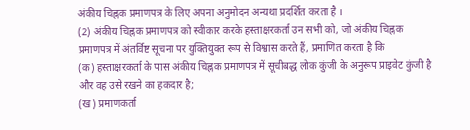अंकीय चिह्नक प्रमाणपत्र के लिए अपना अनुमोदन अन्यथा प्रदर्शित करता है ।
(2) अंकीय चिह्नक प्रमाणपत्र को स्वीकार करके हस्ताक्षरकर्ता उन सभी को, जो अंकीय चिह्नक प्रमाणपत्र में अंतर्विष्ट सूचना पर युक्तियुक्त रूप से विश्वास करते हैं, प्रमाणित करता है कि
(क) हस्ताक्षरकर्ता के पास अंकीय चिह्नक प्रमाणपत्र में सूचीबद्ध लोक कुंजी के अनुरूप प्राइवेट कुंजी है और वह उसे रखने का हकदार है;
(ख) प्रमाणकर्ता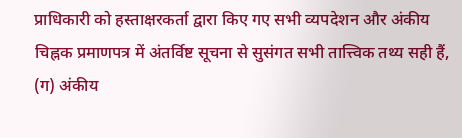प्राधिकारी को हस्ताक्षरकर्ता द्वारा किए गए सभी व्यपदेशन और अंकीय चिह्नक प्रमाणपत्र में अंतर्विष्ट सूचना से सुसंगत सभी तात्त्विक तथ्य सही हैं,
(ग) अंकीय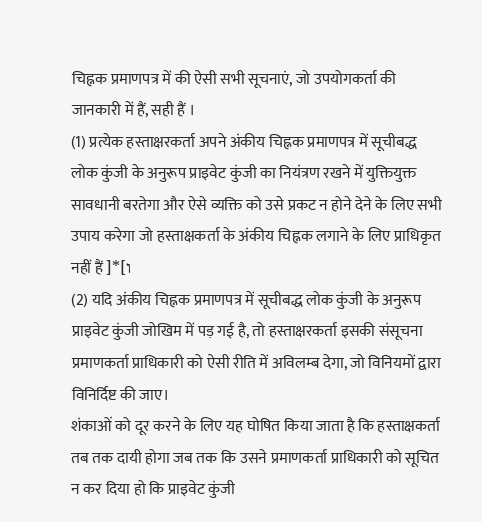चिह्नक प्रमाणपत्र में की ऐसी सभी सूचनाएं, जो उपयोगकर्ता की जानकारी में हैं, सही हैं ।
(1) प्रत्येक हस्ताक्षरकर्ता अपने अंकीय चिह्नक प्रमाणपत्र में सूचीबद्ध लोक कुंजी के अनुरूप प्राइवेट कुंजी का नियंत्रण रखने में युक्तियुक्त सावधानी बरतेगा और ऐसे व्यक्ति को उसे प्रकट न होने देने के लिए सभी उपाय करेगा जो हस्ताक्षकर्ता के अंकीय चिह्नक लगाने के लिए प्राधिकृत नहीं हैं ]*[ו
(2) यदि अंकीय चिह्नक प्रमाणपत्र में सूचीबद्ध लोक कुंजी के अनुरूप प्राइवेट कुंजी जोखिम में पड़ गई है, तो हस्ताक्षरकर्ता इसकी संसूचना प्रमाणकर्ता प्राधिकारी को ऐसी रीति में अविलम्ब देगा, जो विनियमों द्वारा विनिर्दिष्ट की जाए।
शंकाओं को दूर करने के लिए यह घोषित किया जाता है कि हस्ताक्षकर्ता तब तक दायी होगा जब तक कि उसने प्रमाणकर्ता प्राधिकारी को सूचित न कर दिया हो कि प्राइवेट कुंजी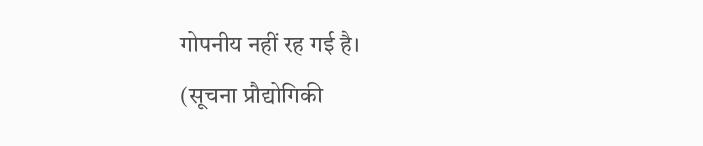गोपनीय नहीं रह गई है।
(सूचना प्रौद्योगिकी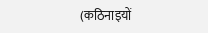(कठिनाइयों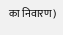का निवारण)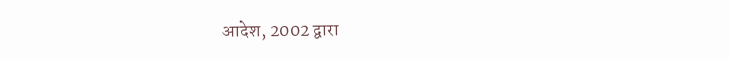आदेश, 2002 द्वारा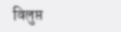विलुप्त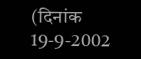(दिनांक 19-9-2002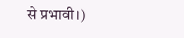से प्रभावी।)